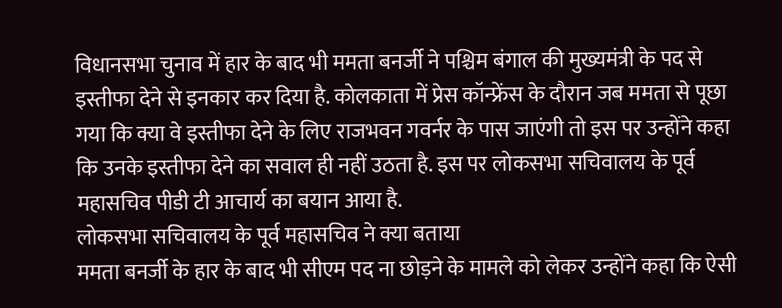विधानसभा चुनाव में हार के बाद भी ममता बनर्जी ने पश्चिम बंगाल की मुख्यमंत्री के पद से इस्तीफा देने से इनकार कर दिया है. कोलकाता में प्रेस कॉन्फ्रेंस के दौरान जब ममता से पूछा गया कि क्या वे इस्तीफा देने के लिए राजभवन गवर्नर के पास जाएंगी तो इस पर उन्होंने कहा कि उनके इस्तीफा देने का सवाल ही नहीं उठता है. इस पर लोकसभा सचिवालय के पूर्व महासचिव पीडी टी आचार्य का बयान आया है.
लोकसभा सचिवालय के पूर्व महासचिव ने क्या बताया
ममता बनर्जी के हार के बाद भी सीएम पद ना छोड़ने के मामले को लेकर उन्होंने कहा कि ऐसी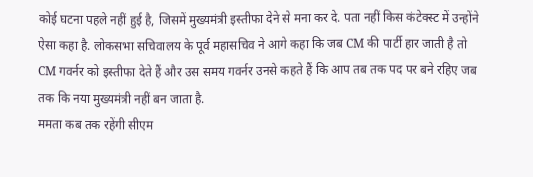कोई घटना पहले नहीं हुई है, जिसमें मुख्यमंत्री इस्तीफा देने से मना कर दे. पता नहीं किस कंटेक्स्ट में उन्होंने ऐसा कहा है. लोकसभा सचिवालय के पूर्व महासचिव ने आगे कहा कि जब CM की पार्टी हार जाती है तो CM गवर्नर को इस्तीफा देते हैं और उस समय गवर्नर उनसे कहते हैं कि आप तब तक पद पर बने रहिए जब तक कि नया मुख्यमंत्री नहीं बन जाता है.
ममता कब तक रहेंगी सीएम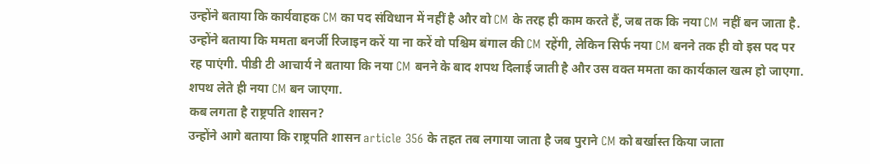उन्होंने बताया कि कार्यवाहक CM का पद संविधान में नहीं है और वो CM के तरह ही काम करते हैं, जब तक कि नया CM नहीं बन जाता है. उन्होंने बताया कि ममता बनर्जी रिजाइन करें या ना करें वो पश्चिम बंगाल की CM रहेंगी, लेकिन सिर्फ नया CM बनने तक ही वो इस पद पर रह पाएंगी. पीडी टी आचार्य ने बताया कि नया CM बनने के बाद शपथ दिलाई जाती है और उस वक्त ममता का कार्यकाल खत्म हो जाएगा. शपथ लेते ही नया CM बन जाएगा.
कब लगता है राष्ट्रपति शासन?
उन्होंने आगे बताया कि राष्ट्रपति शासन article 356 के तहत तब लगाया जाता है जब पुराने CM को बर्खास्त किया जाता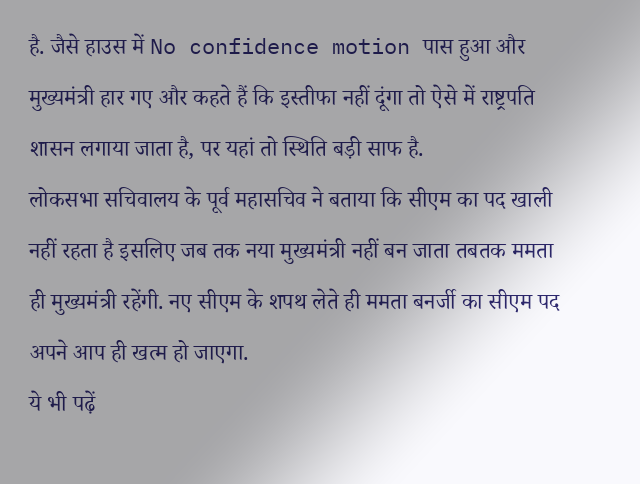है. जैसे हाउस में No confidence motion पास हुआ और मुख्यमंत्री हार गए और कहते हैं कि इस्तीफा नहीं दूंगा तो ऐसे में राष्ट्रपति शासन लगाया जाता है, पर यहां तो स्थिति बड़ी साफ है.
लोकसभा सचिवालय के पूर्व महासचिव ने बताया कि सीएम का पद खाली नहीं रहता है इसलिए जब तक नया मुख्यमंत्री नहीं बन जाता तबतक ममता ही मुख्यमंत्री रहेंगी. नए सीएम के शपथ लेते ही ममता बनर्जी का सीएम पद अपने आप ही खत्म हो जाएगा.
ये भी पढ़ें